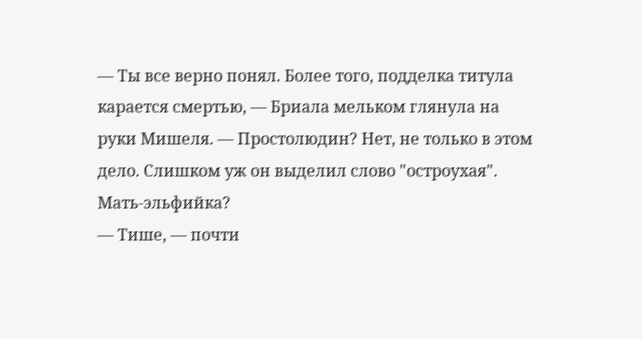— Ты все верно понял. Более того, подделка титула карается смертью, — Бриала мельком глянула на руки Мишеля. — Простолюдин? Нет, не только в этом дело. Слишком уж он выделил слово "остроухая". Мать-эльфийка?
— Тише, — почти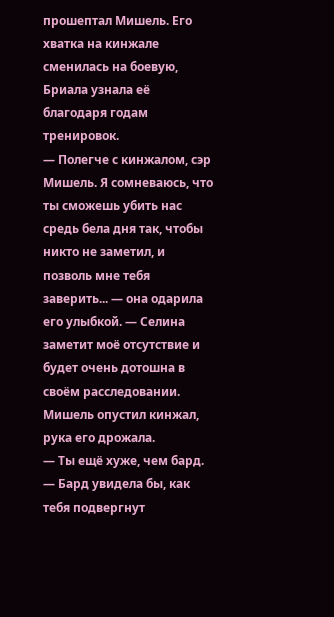прошептал Мишель. Его хватка на кинжале сменилась на боевую, Бриала узнала её благодаря годам тренировок.
— Полегче с кинжалом, сэр Мишель. Я сомневаюсь, что ты сможешь убить нас средь бела дня так, чтобы никто не заметил, и позволь мне тебя заверить... — она одарила его улыбкой. — Селина заметит моё отсутствие и будет очень дотошна в своём расследовании.
Мишель опустил кинжал, рука его дрожала.
— Ты ещё хуже, чем бард.
— Бард увидела бы, как тебя подвергнут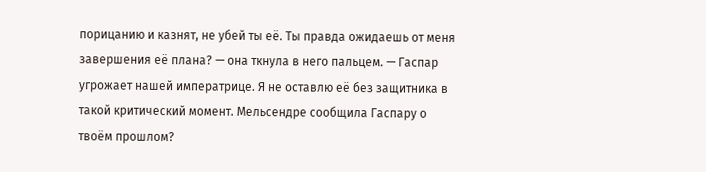порицанию и казнят, не убей ты её. Ты правда ожидаешь от меня завершения её плана? — она ткнула в него пальцем. — Гаспар угрожает нашей императрице. Я не оставлю её без защитника в такой критический момент. Мельсендре сообщила Гаспару о твоём прошлом?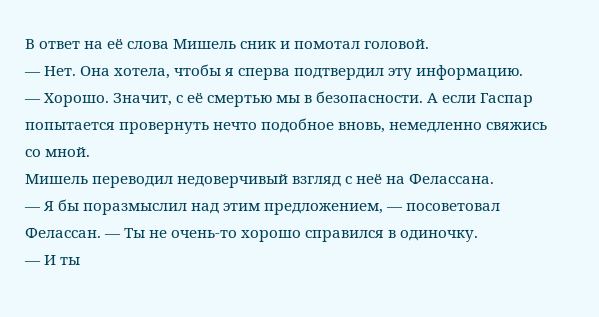В ответ на её слова Мишель сник и помотал головой.
— Нет. Она хотела, чтобы я сперва подтвердил эту информацию.
— Хорошо. Значит, с её смертью мы в безопасности. А если Гаспар попытается провернуть нечто подобное вновь, немедленно свяжись со мной.
Мишель переводил недоверчивый взгляд с неё на Фелассана.
— Я бы поразмыслил над этим предложением, — посоветовал Фелассан. — Ты не очень-то хорошо справился в одиночку.
— И ты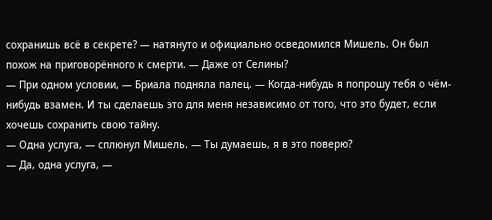сохранишь всё в секрете? — натянуто и официально осведомился Мишель. Он был похож на приговорённого к смерти. — Даже от Селины?
— При одном условии, — Бриала подняла палец. — Когда-нибудь я попрошу тебя о чём-нибудь взамен. И ты сделаешь это для меня независимо от того, что это будет, если хочешь сохранить свою тайну.
— Одна услуга, — сплюнул Мишель. — Ты думаешь, я в это поверю?
— Да, одна услуга, —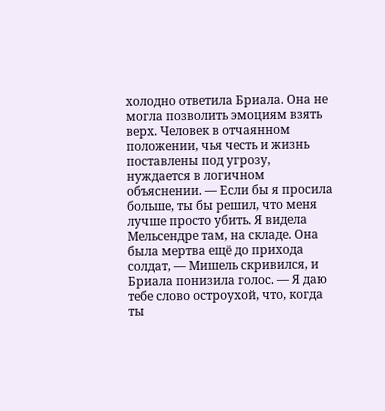холодно ответила Бриала. Она не могла позволить эмоциям взять верх. Человек в отчаянном положении, чья честь и жизнь поставлены под угрозу, нуждается в логичном объяснении. — Если бы я просила больше, ты бы решил, что меня лучше просто убить. Я видела Мельсендре там, на складе. Она была мертва ещё до прихода солдат, — Мишель скривился, и Бриала понизила голос. — Я даю тебе слово остроухой, что, когда ты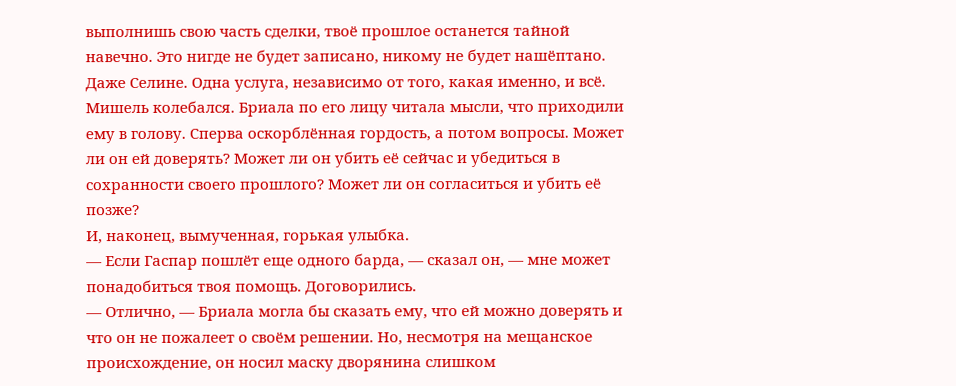выполнишь свою часть сделки, твоё прошлое останется тайной навечно. Это нигде не будет записано, никому не будет нашёптано. Даже Селине. Одна услуга, независимо от того, какая именно, и всё.
Мишель колебался. Бриала по его лицу читала мысли, что приходили ему в голову. Сперва оскорблённая гордость, а потом вопросы. Может ли он ей доверять? Может ли он убить её сейчас и убедиться в сохранности своего прошлого? Может ли он согласиться и убить её позже?
И, наконец, вымученная, горькая улыбка.
— Если Гаспар пошлёт еще одного барда, — сказал он, — мне может понадобиться твоя помощь. Договорились.
— Отлично, — Бриала могла бы сказать ему, что ей можно доверять и что он не пожалеет о своём решении. Но, несмотря на мещанское происхождение, он носил маску дворянина слишком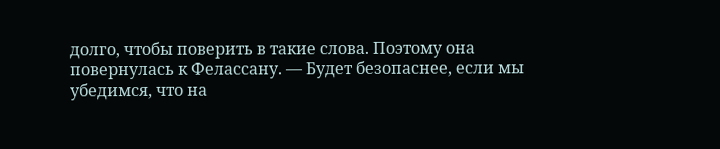долго, чтобы поверить в такие слова. Поэтому она повернулась к Фелассану. — Будет безопаснее, если мы убедимся, что на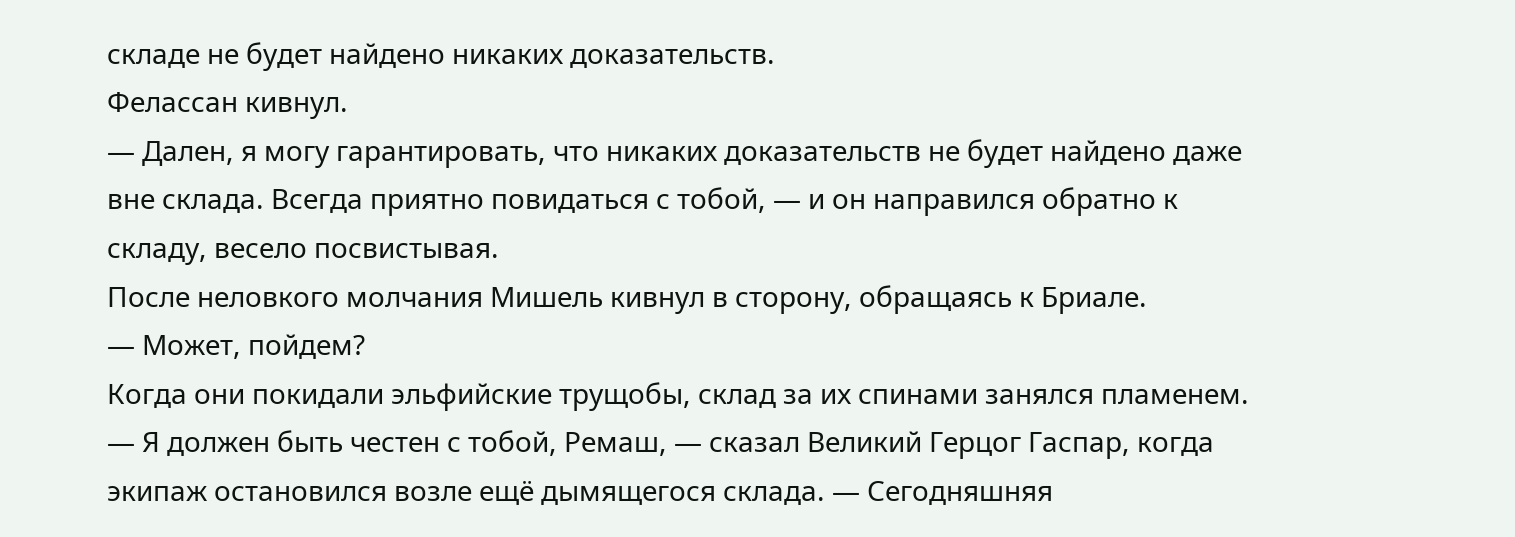складе не будет найдено никаких доказательств.
Фелассан кивнул.
— Дален, я могу гарантировать, что никаких доказательств не будет найдено даже вне склада. Всегда приятно повидаться с тобой, — и он направился обратно к складу, весело посвистывая.
После неловкого молчания Мишель кивнул в сторону, обращаясь к Бриале.
— Может, пойдем?
Когда они покидали эльфийские трущобы, склад за их спинами занялся пламенем.
— Я должен быть честен с тобой, Ремаш, — сказал Великий Герцог Гаспар, когда экипаж остановился возле ещё дымящегося склада. — Сегодняшняя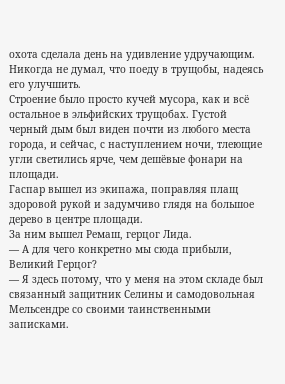охота сделала день на удивление удручающим. Никогда не думал, что поеду в трущобы, надеясь его улучшить.
Строение было просто кучей мусора, как и всё остальное в эльфийских трущобах. Густой черный дым был виден почти из любого места города, и сейчас, с наступлением ночи, тлеющие угли светились ярче, чем дешёвые фонари на площади.
Гаспар вышел из экипажа, поправляя плащ здоровой рукой и задумчиво глядя на большое дерево в центре площади.
За ним вышел Ремаш, герцог Лида.
— А для чего конкретно мы сюда прибыли, Великий Герцог?
— Я здесь потому, что у меня на этом складе был связанный защитник Селины и самодовольная Мельсендре со своими таинственными записками.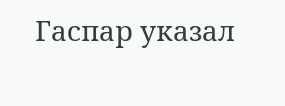Гаспар указал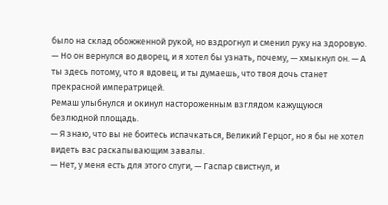было на склад обожженной рукой, но вздрогнул и сменил руку на здоровую.
— Но он вернулся во дворец, и я хотел бы узнать, почему, — хмыкнул он. — А ты здесь потому, что я вдовец, и ты думаешь, что твоя дочь станет прекрасной императрицей.
Ремаш улыбнулся и окинул настороженным взглядом кажущуюся безлюдной площадь.
— Я знаю, что вы не боитесь испачкаться, Великий Герцог, но я бы не хотел видеть вас раскапывающим завалы.
— Нет, у меня есть для этого слуги, — Гаспар свистнул, и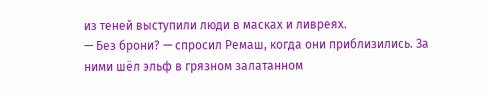из теней выступили люди в масках и ливреях.
— Без брони? — спросил Ремаш, когда они приблизились. За ними шёл эльф в грязном залатанном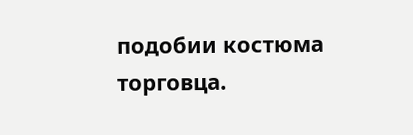подобии костюма торговца.